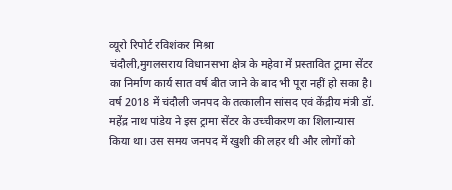व्यूरो रिपोर्ट रविशंकर मिश्रा
चंदौली,मुगलसराय विधानसभा क्षेत्र के महेवा में प्रस्तावित ट्रामा सेंटर का निर्माण कार्य सात वर्ष बीत जाने के बाद भी पूरा नहीं हो सका है। वर्ष 2018 में चंदौली जनपद के तत्कालीन सांसद एवं केंद्रीय मंत्री डॉ. महेंद्र नाथ पांडेय ने इस ट्रामा सेंटर के उच्चीकरण का शिलान्यास किया था। उस समय जनपद में खुशी की लहर थी और लोगों को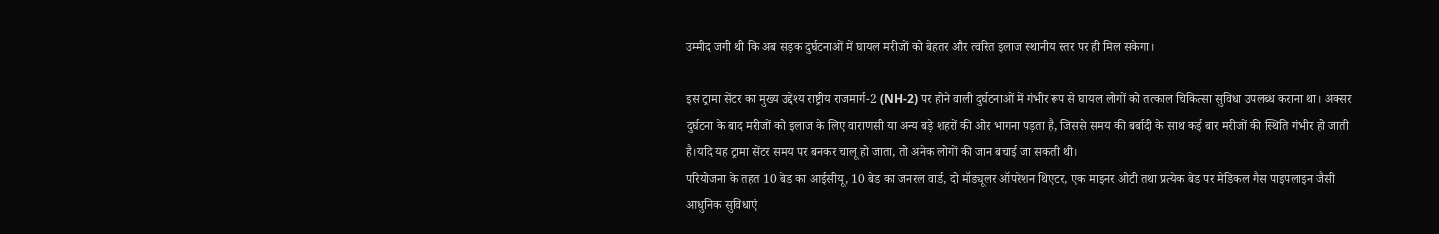उम्मीद जगी थी कि अब सड़क दुर्घटनाओं में घायल मरीजों को बेहतर और त्वरित इलाज स्थानीय स्तर पर ही मिल सकेगा।

इस ट्रामा सेंटर का मुख्य उद्देश्य राष्ट्रीय राजमार्ग-2 (NH-2) पर होने वाली दुर्घटनाओं में गंभीर रूप से घायल लोगों को तत्काल चिकित्सा सुविधा उपलब्ध कराना था। अक्सर दुर्घटना के बाद मरीजों को इलाज के लिए वाराणसी या अन्य बड़े शहरों की ओर भागना पड़ता है, जिससे समय की बर्बादी के साथ कई बार मरीजों की स्थिति गंभीर हो जाती है।यदि यह ट्रामा सेंटर समय पर बनकर चालू हो जाता, तो अनेक लोगों की जान बचाई जा सकती थी।
परियोजना के तहत 10 बेड का आईसीयू, 10 बेड का जनरल वार्ड, दो मॉड्यूलर ऑपरेशन थिएटर, एक माइनर ओटी तथा प्रत्येक बेड पर मेडिकल गैस पाइपलाइन जैसी आधुनिक सुविधाएं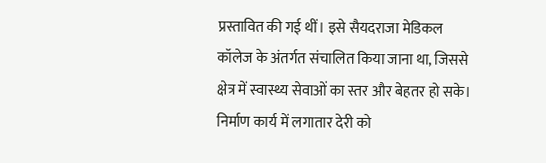प्रस्तावित की गई थीं। इसे सैयदराजा मेडिकल कॉलेज के अंतर्गत संचालित किया जाना था, जिससे क्षेत्र में स्वास्थ्य सेवाओं का स्तर और बेहतर हो सके। निर्माण कार्य में लगातार देरी को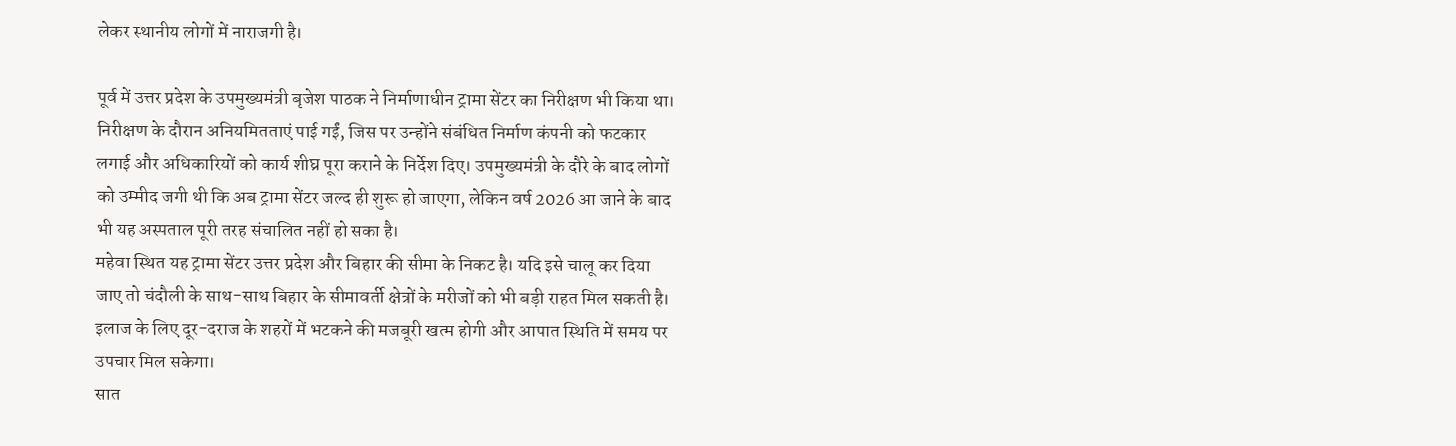लेकर स्थानीय लोगों में नाराजगी है।

पूर्व में उत्तर प्रदेश के उपमुख्यमंत्री बृजेश पाठक ने निर्माणाधीन ट्रामा सेंटर का निरीक्षण भी किया था। निरीक्षण के दौरान अनियमितताएं पाई गईं, जिस पर उन्होंने संबंधित निर्माण कंपनी को फटकार लगाई और अधिकारियों को कार्य शीघ्र पूरा कराने के निर्देश दिए। उपमुख्यमंत्री के दौरे के बाद लोगों को उम्मीद जगी थी कि अब ट्रामा सेंटर जल्द ही शुरू हो जाएगा, लेकिन वर्ष 2026 आ जाने के बाद भी यह अस्पताल पूरी तरह संचालित नहीं हो सका है।
महेवा स्थित यह ट्रामा सेंटर उत्तर प्रदेश और बिहार की सीमा के निकट है। यदि इसे चालू कर दिया जाए तो चंदौली के साथ-साथ बिहार के सीमावर्ती क्षेत्रों के मरीजों को भी बड़ी राहत मिल सकती है। इलाज के लिए दूर-दराज के शहरों में भटकने की मजबूरी खत्म होगी और आपात स्थिति में समय पर उपचार मिल सकेगा।
सात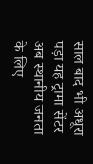साल बाद भी अधूरा पड़ा यह ट्रामा सेंटर अब स्थानीय जनता के लिए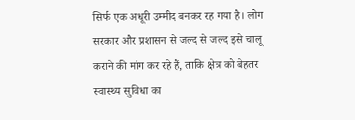सिर्फ एक अधूरी उम्मीद बनकर रह गया है। लोग सरकार और प्रशासन से जल्द से जल्द इसे चालू कराने की मांग कर रहे हैं, ताकि क्षेत्र को बेहतर स्वास्थ्य सुविधा का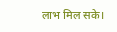लाभ मिल सके।